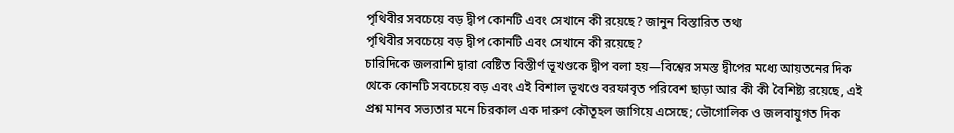পৃথিবীর সবচেয়ে বড় দ্বীপ কোনটি এবং সেখানে কী রয়েছে? জানুন বিস্তারিত তথ্য
পৃথিবীর সবচেয়ে বড় দ্বীপ কোনটি এবং সেখানে কী রয়েছে?
চারিদিকে জলরাশি দ্বারা বেষ্টিত বিস্তীর্ণ ভূখণ্ডকে দ্বীপ বলা হয়—বিশ্বের সমস্ত দ্বীপের মধ্যে আয়তনের দিক থেকে কোনটি সবচেয়ে বড় এবং এই বিশাল ভূখণ্ডে বরফাবৃত পরিবেশ ছাড়া আর কী কী বৈশিষ্ট্য রয়েছে, এই প্রশ্ন মানব সভ্যতার মনে চিরকাল এক দারুণ কৌতূহল জাগিয়ে এসেছে; ভৌগোলিক ও জলবায়ুগত দিক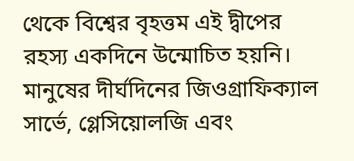থেকে বিশ্বের বৃহত্তম এই দ্বীপের রহস্য একদিনে উন্মোচিত হয়নি। মানুষের দীর্ঘদিনের জিওগ্রাফিক্যাল সার্ভে, গ্লেসিয়োলজি এবং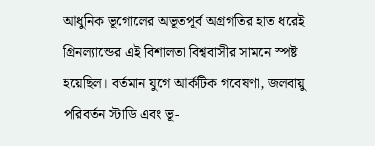আধুনিক ভূগোলের অভূতপূর্ব অগ্রগতির হাত ধরেই গ্রিনল্যান্ডের এই বিশালতা বিশ্ববাসীর সামনে স্পষ্ট হয়েছিল। বর্তমান যুগে আর্কটিক গবেষণা, জলবায়ু পরিবর্তন স্টাডি এবং ভূ-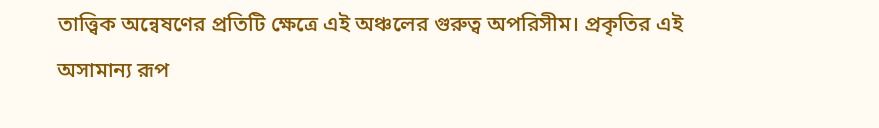তাত্ত্বিক অন্বেষণের প্রতিটি ক্ষেত্রে এই অঞ্চলের গুরুত্ব অপরিসীম। প্রকৃতির এই অসামান্য রূপ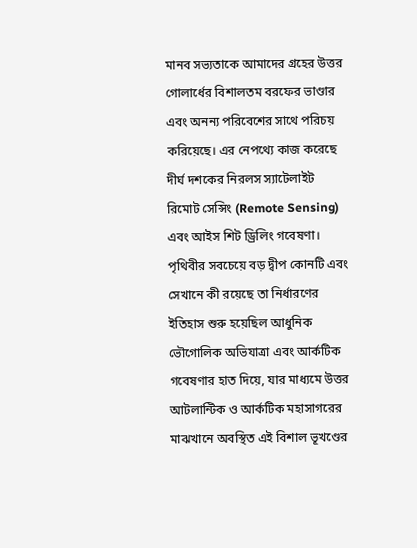মানব সভ্যতাকে আমাদের গ্রহের উত্তর গোলার্ধের বিশালতম বরফের ভাণ্ডার এবং অনন্য পরিবেশের সাথে পরিচয় করিয়েছে। এর নেপথ্যে কাজ করেছে দীর্ঘ দশকের নিরলস স্যাটেলাইট রিমোট সেন্সিং (Remote Sensing) এবং আইস শিট ড্রিলিং গবেষণা।
পৃথিবীর সবচেয়ে বড় দ্বীপ কোনটি এবং সেখানে কী রয়েছে তা নির্ধারণের ইতিহাস শুরু হয়েছিল আধুনিক ভৌগোলিক অভিযাত্রা এবং আর্কটিক গবেষণার হাত দিয়ে, যার মাধ্যমে উত্তর আটলান্টিক ও আর্কটিক মহাসাগরের মাঝখানে অবস্থিত এই বিশাল ভূখণ্ডের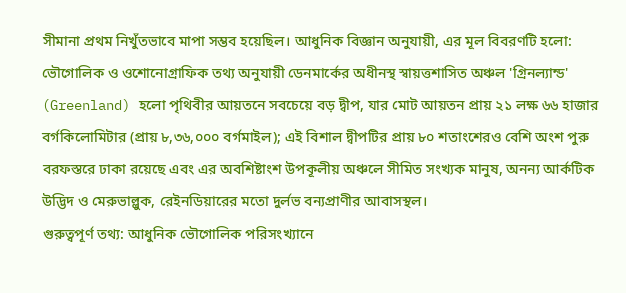সীমানা প্রথম নিখুঁতভাবে মাপা সম্ভব হয়েছিল। আধুনিক বিজ্ঞান অনুযায়ী, এর মূল বিবরণটি হলো: ভৌগোলিক ও ওশোনোগ্রাফিক তথ্য অনুযায়ী ডেনমার্কের অধীনস্থ স্বায়ত্তশাসিত অঞ্চল 'গ্রিনল্যান্ড' (Greenland) হলো পৃথিবীর আয়তনে সবচেয়ে বড় দ্বীপ, যার মোট আয়তন প্রায় ২১ লক্ষ ৬৬ হাজার বর্গকিলোমিটার (প্রায় ৮,৩৬,০০০ বর্গমাইল); এই বিশাল দ্বীপটির প্রায় ৮০ শতাংশেরও বেশি অংশ পুরু বরফস্তরে ঢাকা রয়েছে এবং এর অবশিষ্টাংশ উপকূলীয় অঞ্চলে সীমিত সংখ্যক মানুষ, অনন্য আর্কটিক উদ্ভিদ ও মেরুভাল্লুক, রেইনডিয়ারের মতো দুর্লভ বন্যপ্রাণীর আবাসস্থল।
গুরুত্বপূর্ণ তথ্য: আধুনিক ভৌগোলিক পরিসংখ্যানে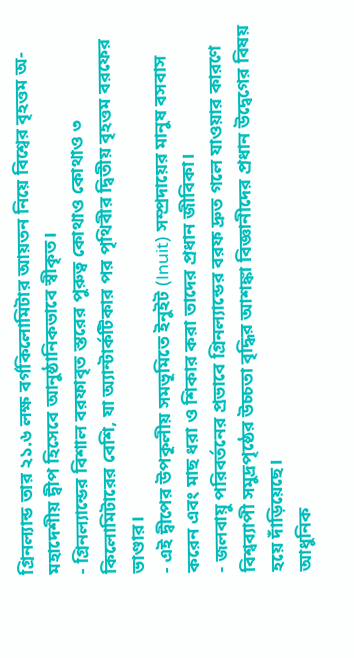গ্রিনল্যান্ড তার ২১.৬ লক্ষ বর্গকিলোমিটার আয়তন নিয়ে বিশ্বের বৃহত্তম অ-মহাদেশীয় দ্বীপ হিসেবে আনুষ্ঠানিকভাবে স্বীকৃত।
- গ্রিনল্যান্ডের বিশাল বরফাবৃত স্তরের পুরুত্ব কোথাও কোথাও ৩ কিলোমিটারের বেশি, যা অ্যান্টার্কটিকার পর পৃথিবীর দ্বিতীয় বৃহত্তম বরফের ভাণ্ডার।
- এই দ্বীপের উপকূলীয় সমভূমিতে ইনুইট (Inuit) সম্প্রদায়ের মানুষ বসবাস করেন এবং মাছ ধরা ও শিকার করা তাদের প্রধান জীবিকা।
- জলবায়ু পরিবর্তনের প্রভাবে গ্রিনল্যান্ডের বরফ দ্রুত গলে যাওয়ার কারণে বিশ্বব্যাপী সমুদ্রপৃষ্ঠের উচ্চতা বৃদ্ধির আশঙ্কা বিজ্ঞানীদের প্রধান উদ্বেগের বিষয় হয়ে দাঁড়িয়েছে।
আধুনিক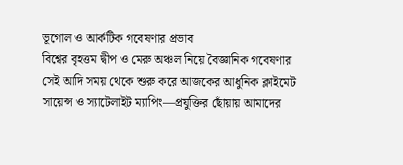ভূগোল ও আর্কটিক গবেষণার প্রভাব
বিশ্বের বৃহত্তম দ্বীপ ও মেরু অঞ্চল নিয়ে বৈজ্ঞানিক গবেষণার সেই আদি সময় থেকে শুরু করে আজকের আধুনিক ক্লাইমেট সায়েন্স ও স্যাটেলাইট ম্যাপিং—প্রযুক্তির ছোঁয়ায় আমাদের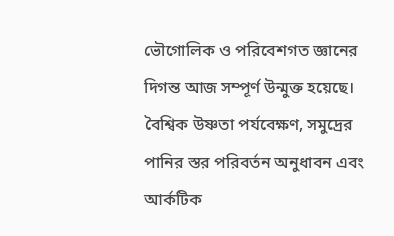ভৌগোলিক ও পরিবেশগত জ্ঞানের দিগন্ত আজ সম্পূর্ণ উন্মুক্ত হয়েছে। বৈশ্বিক উষ্ণতা পর্যবেক্ষণ, সমুদ্রের পানির স্তর পরিবর্তন অনুধাবন এবং আর্কটিক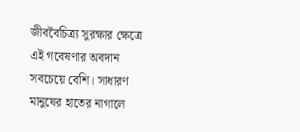জীববৈচিত্র্য সুরক্ষার ক্ষেত্রে এই গবেষণার অবদান সবচেয়ে বেশি। সাধারণ মানুষের হাতের নাগালে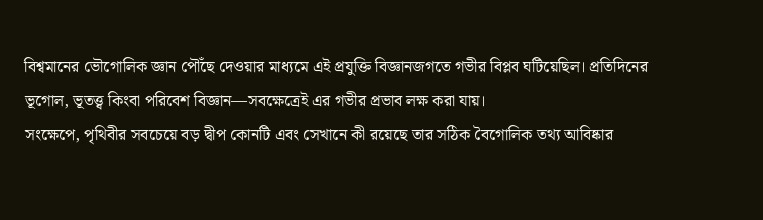বিশ্বমানের ভৌগোলিক জ্ঞান পৌঁছে দেওয়ার মাধ্যমে এই প্রযুক্তি বিজ্ঞানজগতে গভীর বিপ্লব ঘটিয়েছিল। প্রতিদিনের ভূগোল, ভূতত্ত্ব কিংবা পরিবেশ বিজ্ঞান—সবক্ষেত্রেই এর গভীর প্রভাব লক্ষ করা যায়।
সংক্ষেপে, পৃথিবীর সবচেয়ে বড় দ্বীপ কোনটি এবং সেখানে কী রয়েছে তার সঠিক বৈগোলিক তথ্য আবিষ্কার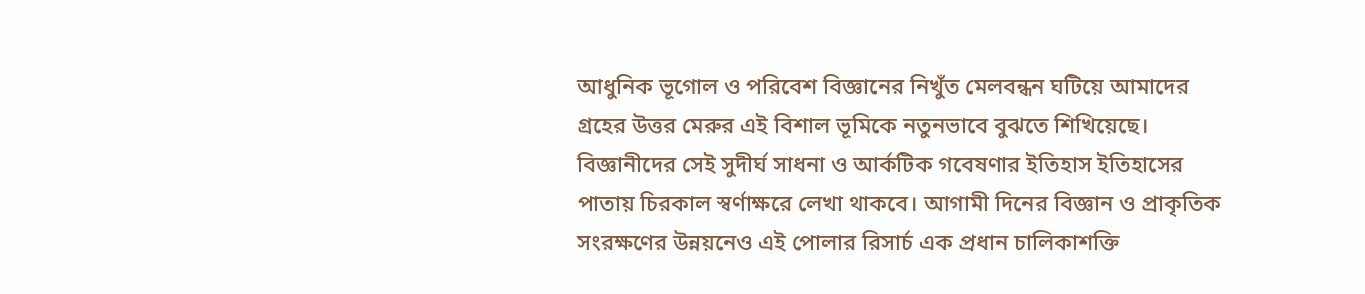আধুনিক ভূগোল ও পরিবেশ বিজ্ঞানের নিখুঁত মেলবন্ধন ঘটিয়ে আমাদের গ্রহের উত্তর মেরুর এই বিশাল ভূমিকে নতুনভাবে বুঝতে শিখিয়েছে। বিজ্ঞানীদের সেই সুদীর্ঘ সাধনা ও আর্কটিক গবেষণার ইতিহাস ইতিহাসের পাতায় চিরকাল স্বর্ণাক্ষরে লেখা থাকবে। আগামী দিনের বিজ্ঞান ও প্রাকৃতিক সংরক্ষণের উন্নয়নেও এই পোলার রিসার্চ এক প্রধান চালিকাশক্তি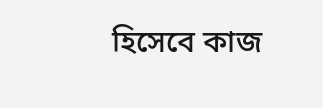হিসেবে কাজ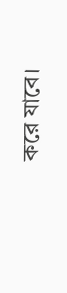করে যাবে।